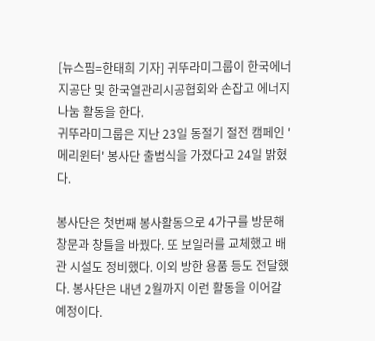[뉴스핌=한태희 기자] 귀뚜라미그룹이 한국에너지공단 및 한국열관리시공협회와 손잡고 에너지 나눔 활동을 한다.
귀뚜라미그룹은 지난 23일 동절기 절전 캠페인 '메리윈터' 봉사단 출범식을 가졌다고 24일 밝혔다.

봉사단은 첫번째 봉사활동으로 4가구를 방문해 창문과 창틀을 바꿨다. 또 보일러를 교체했고 배관 시설도 정비했다. 이외 방한 용품 등도 전달했다. 봉사단은 내년 2월까지 이런 활동을 이어갈 예정이다.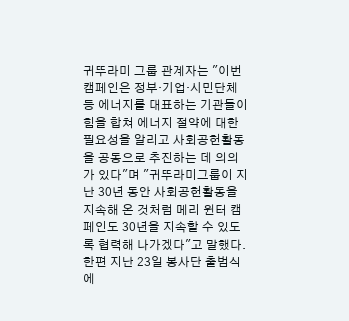귀뚜라미 그룹 관계자는 "이번 캠페인은 정부·기업·시민단체 등 에너지를 대표하는 기관들이 힘을 합쳐 에너지 절약에 대한 필요성을 알리고 사회공헌활동을 공동으로 추진하는 데 의의가 있다"며 "귀뚜라미그룹이 지난 30년 동안 사회공헌활동을 지속해 온 것처럼 메리 윈터 캠페인도 30년을 지속할 수 있도록 협력해 나가겠다"고 말했다.
한편 지난 23일 봉사단 출범식에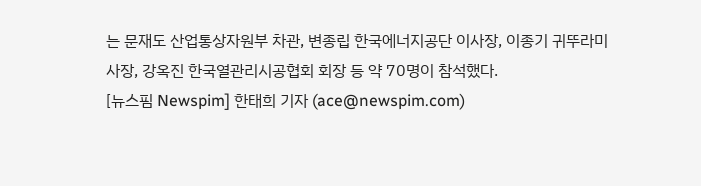는 문재도 산업통상자원부 차관, 변종립 한국에너지공단 이사장, 이종기 귀뚜라미 사장, 강옥진 한국열관리시공협회 회장 등 약 70명이 참석했다.
[뉴스핌 Newspim] 한태희 기자 (ace@newspim.com)